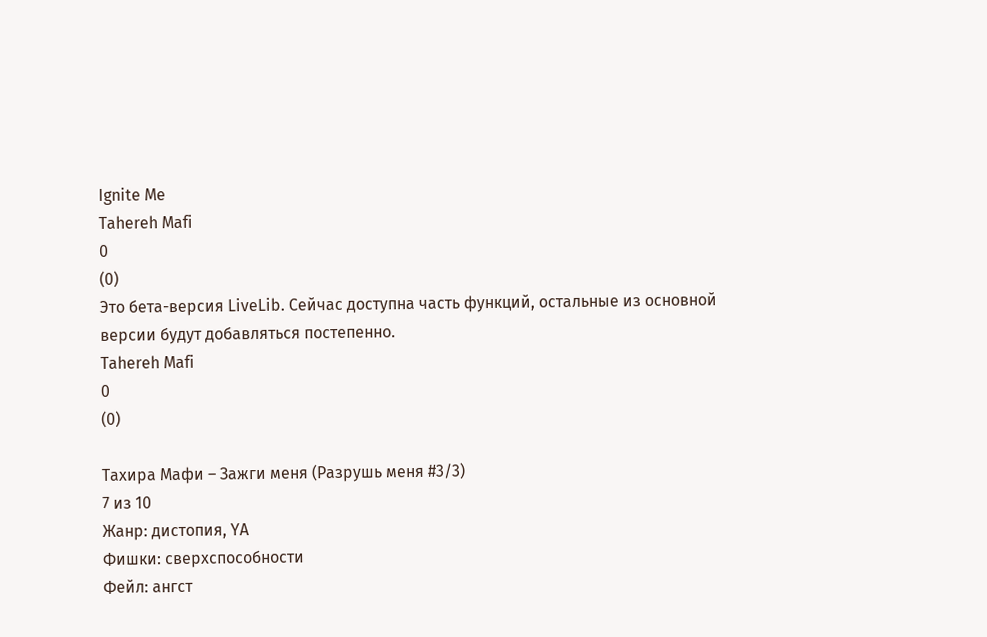Ignite Me
Tahereh Mafi
0
(0)
Это бета-версия LiveLib. Сейчас доступна часть функций, остальные из основной версии будут добавляться постепенно.
Tahereh Mafi
0
(0)

Тахира Мафи – Зажги меня (Разрушь меня #3/3)
7 из 10
Жанр: дистопия, YA
Фишки: сверхспособности
Фейл: ангст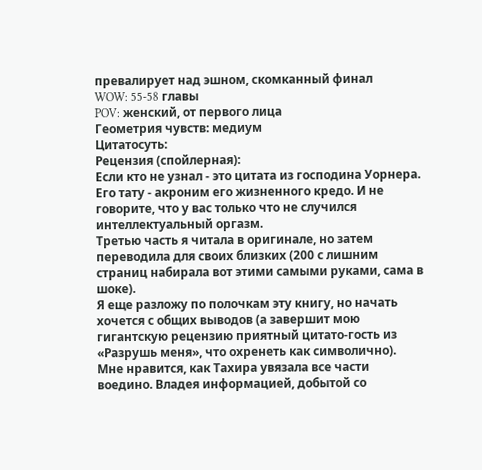превалирует над эшном, скомканный финал
WOW: 55-58 главы
POV: женский, от первого лица
Геометрия чувств: медиум
Цитатосуть:
Рецензия (спойлерная):
Если кто не узнал - это цитата из господина Уорнера. Его тату - акроним его жизненного кредо. И не говорите, что у вас только что не случился интеллектуальный оргазм.
Третью часть я читала в оригинале, но затем переводила для своих близких (200 с лишним страниц набирала вот этими самыми руками, сама в шоке).
Я еще разложу по полочкам эту книгу, но начать хочется с общих выводов (а завершит мою гигантскую рецензию приятный цитато-гость из «Разрушь меня», что охренеть как символично).
Мне нравится, как Тахира увязала все части воедино. Владея информацией, добытой со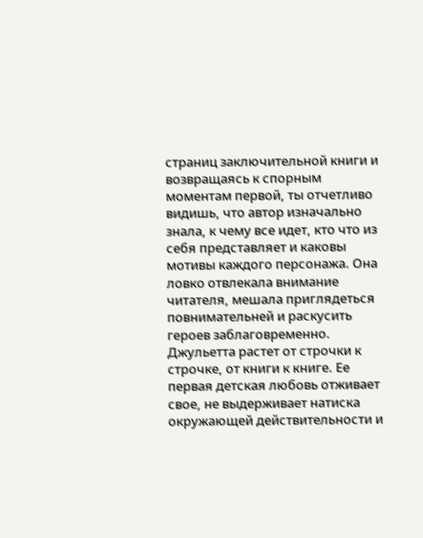страниц заключительной книги и возвращаясь к спорным моментам первой, ты отчетливо видишь, что автор изначально знала, к чему все идет, кто что из себя представляет и каковы мотивы каждого персонажа. Она ловко отвлекала внимание читателя, мешала приглядеться повнимательней и раскусить героев заблаговременно.
Джульетта растет от строчки к строчке, от книги к книге. Ее первая детская любовь отживает свое, не выдерживает натиска окружающей действительности и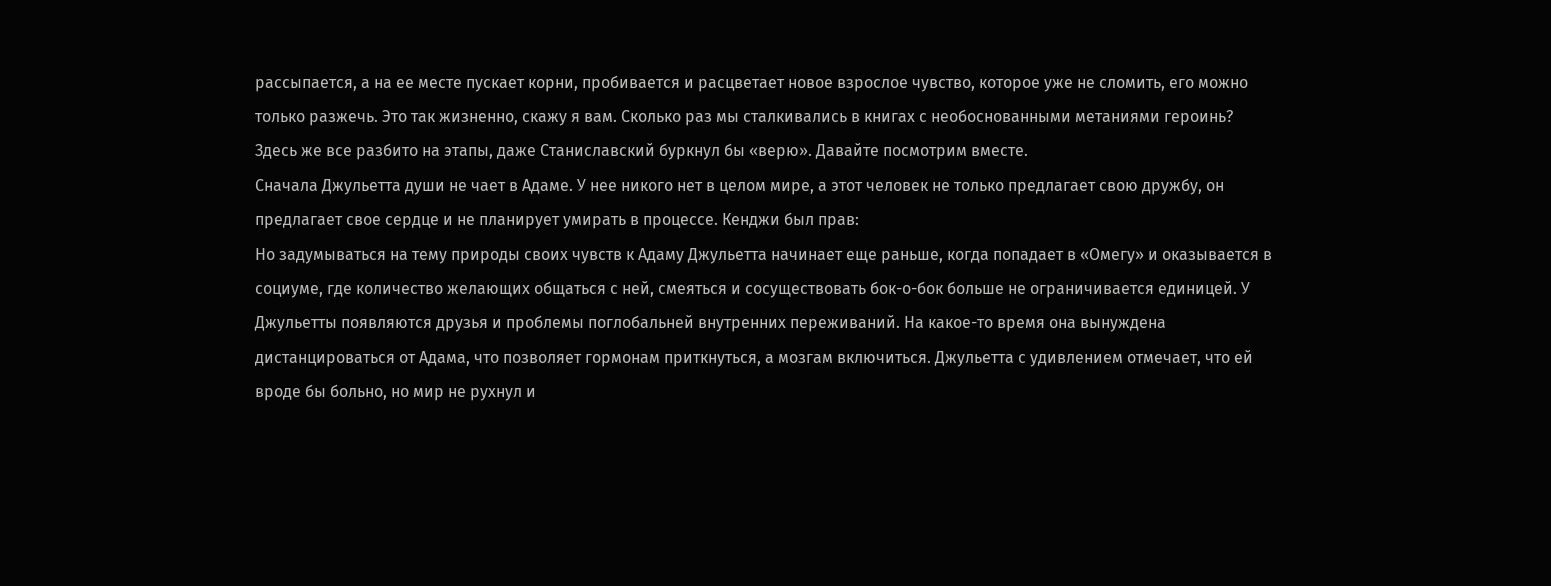рассыпается, а на ее месте пускает корни, пробивается и расцветает новое взрослое чувство, которое уже не сломить, его можно только разжечь. Это так жизненно, скажу я вам. Сколько раз мы сталкивались в книгах с необоснованными метаниями героинь? Здесь же все разбито на этапы, даже Станиславский буркнул бы «верю». Давайте посмотрим вместе.
Сначала Джульетта души не чает в Адаме. У нее никого нет в целом мире, а этот человек не только предлагает свою дружбу, он предлагает свое сердце и не планирует умирать в процессе. Кенджи был прав:
Но задумываться на тему природы своих чувств к Адаму Джульетта начинает еще раньше, когда попадает в «Омегу» и оказывается в социуме, где количество желающих общаться с ней, смеяться и сосуществовать бок-о-бок больше не ограничивается единицей. У Джульетты появляются друзья и проблемы поглобальней внутренних переживаний. На какое-то время она вынуждена дистанцироваться от Адама, что позволяет гормонам приткнуться, а мозгам включиться. Джульетта с удивлением отмечает, что ей вроде бы больно, но мир не рухнул и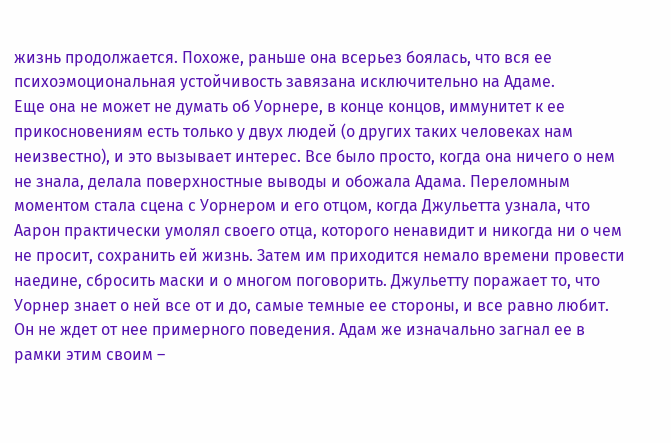жизнь продолжается. Похоже, раньше она всерьез боялась, что вся ее психоэмоциональная устойчивость завязана исключительно на Адаме.
Еще она не может не думать об Уорнере, в конце концов, иммунитет к ее прикосновениям есть только у двух людей (о других таких человеках нам неизвестно), и это вызывает интерес. Все было просто, когда она ничего о нем не знала, делала поверхностные выводы и обожала Адама. Переломным моментом стала сцена с Уорнером и его отцом, когда Джульетта узнала, что Аарон практически умолял своего отца, которого ненавидит и никогда ни о чем не просит, сохранить ей жизнь. Затем им приходится немало времени провести наедине, сбросить маски и о многом поговорить. Джульетту поражает то, что Уорнер знает о ней все от и до, самые темные ее стороны, и все равно любит. Он не ждет от нее примерного поведения. Адам же изначально загнал ее в рамки этим своим –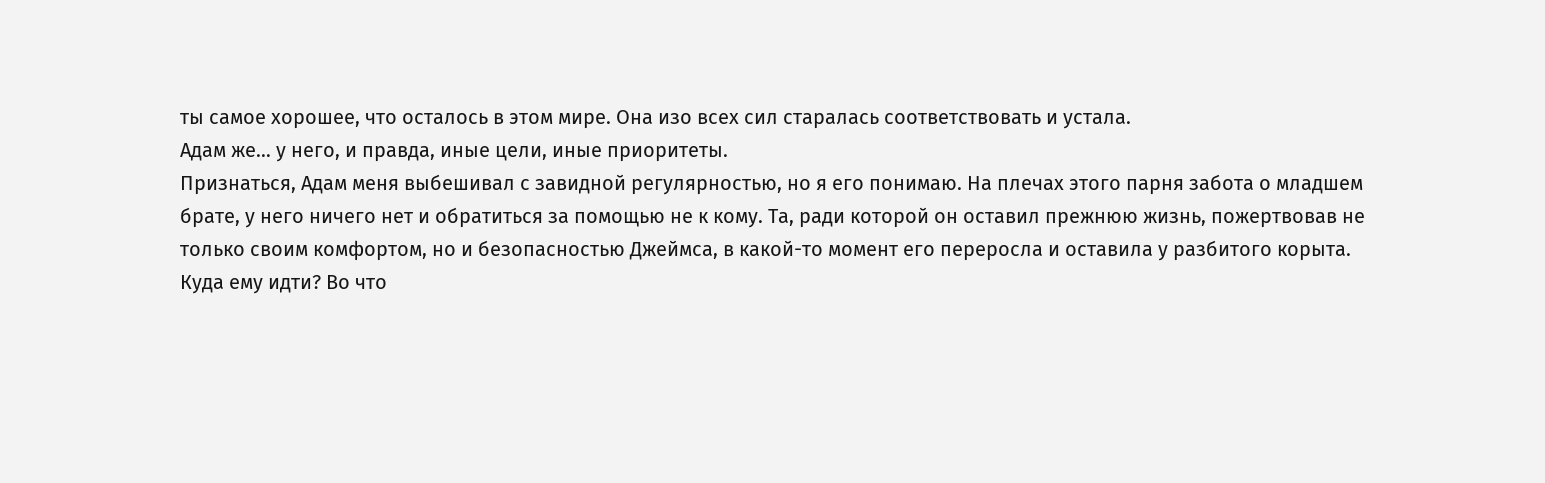ты самое хорошее, что осталось в этом мире. Она изо всех сил старалась соответствовать и устала.
Адам же… у него, и правда, иные цели, иные приоритеты.
Признаться, Адам меня выбешивал с завидной регулярностью, но я его понимаю. На плечах этого парня забота о младшем брате, у него ничего нет и обратиться за помощью не к кому. Та, ради которой он оставил прежнюю жизнь, пожертвовав не только своим комфортом, но и безопасностью Джеймса, в какой-то момент его переросла и оставила у разбитого корыта. Куда ему идти? Во что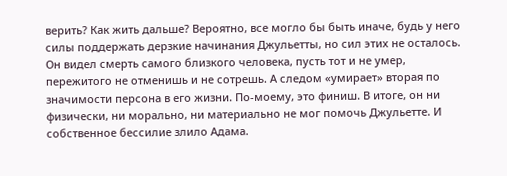верить? Как жить дальше? Вероятно, все могло бы быть иначе, будь у него силы поддержать дерзкие начинания Джульетты, но сил этих не осталось. Он видел смерть самого близкого человека, пусть тот и не умер, пережитого не отменишь и не сотрешь. А следом «умирает» вторая по значимости персона в его жизни. По-моему, это финиш. В итоге, он ни физически, ни морально, ни материально не мог помочь Джульетте. И собственное бессилие злило Адама.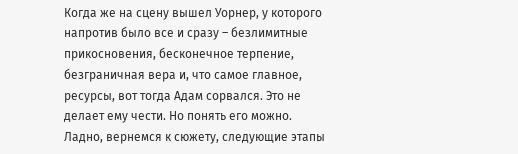Когда же на сцену вышел Уорнер, у которого напротив было все и сразу – безлимитные прикосновения, бесконечное терпение, безграничная вера и, что самое главное, ресурсы, вот тогда Адам сорвался. Это не делает ему чести. Но понять его можно.
Ладно, вернемся к сюжету, следующие этапы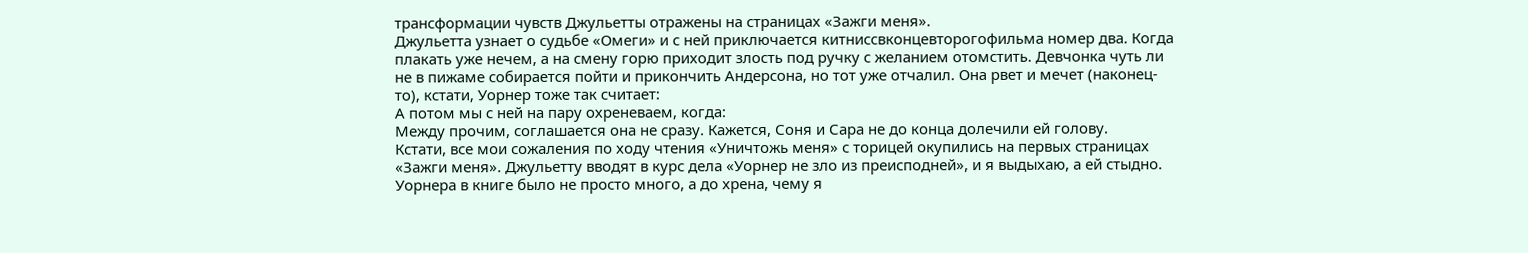трансформации чувств Джульетты отражены на страницах «Зажги меня».
Джульетта узнает о судьбе «Омеги» и с ней приключается китниссвконцевторогофильма номер два. Когда плакать уже нечем, а на смену горю приходит злость под ручку с желанием отомстить. Девчонка чуть ли не в пижаме собирается пойти и прикончить Андерсона, но тот уже отчалил. Она рвет и мечет (наконец-то), кстати, Уорнер тоже так считает:
А потом мы с ней на пару охреневаем, когда:
Между прочим, соглашается она не сразу. Кажется, Соня и Сара не до конца долечили ей голову.
Кстати, все мои сожаления по ходу чтения «Уничтожь меня» с торицей окупились на первых страницах «Зажги меня». Джульетту вводят в курс дела «Уорнер не зло из преисподней», и я выдыхаю, а ей стыдно.
Уорнера в книге было не просто много, а до хрена, чему я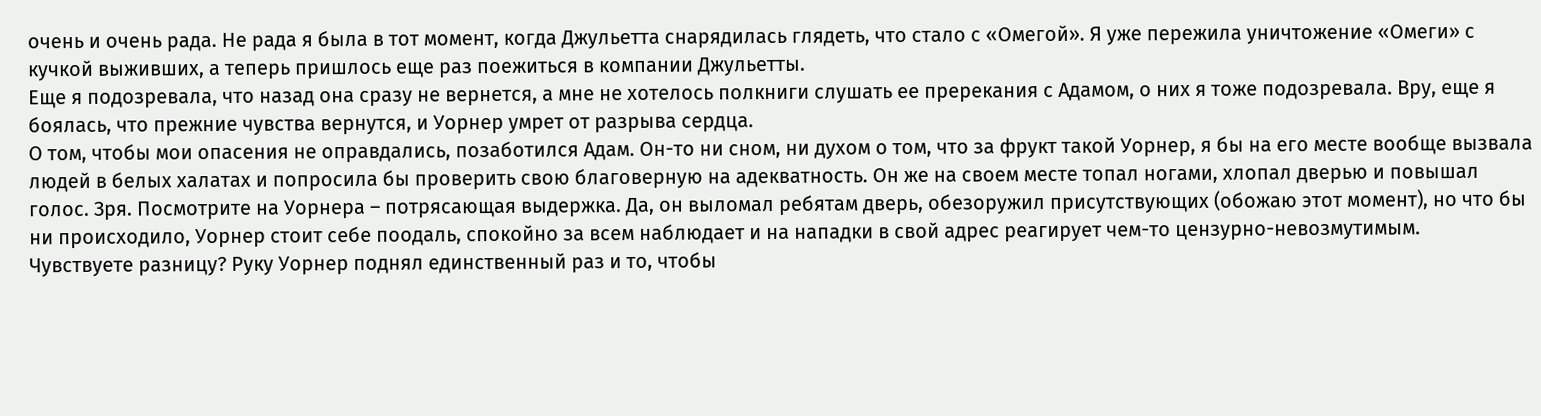очень и очень рада. Не рада я была в тот момент, когда Джульетта снарядилась глядеть, что стало с «Омегой». Я уже пережила уничтожение «Омеги» с кучкой выживших, а теперь пришлось еще раз поежиться в компании Джульетты.
Еще я подозревала, что назад она сразу не вернется, а мне не хотелось полкниги слушать ее пререкания с Адамом, о них я тоже подозревала. Вру, еще я боялась, что прежние чувства вернутся, и Уорнер умрет от разрыва сердца.
О том, чтобы мои опасения не оправдались, позаботился Адам. Он-то ни сном, ни духом о том, что за фрукт такой Уорнер, я бы на его месте вообще вызвала людей в белых халатах и попросила бы проверить свою благоверную на адекватность. Он же на своем месте топал ногами, хлопал дверью и повышал голос. Зря. Посмотрите на Уорнера – потрясающая выдержка. Да, он выломал ребятам дверь, обезоружил присутствующих (обожаю этот момент), но что бы ни происходило, Уорнер стоит себе поодаль, спокойно за всем наблюдает и на нападки в свой адрес реагирует чем-то цензурно-невозмутимым.
Чувствуете разницу? Руку Уорнер поднял единственный раз и то, чтобы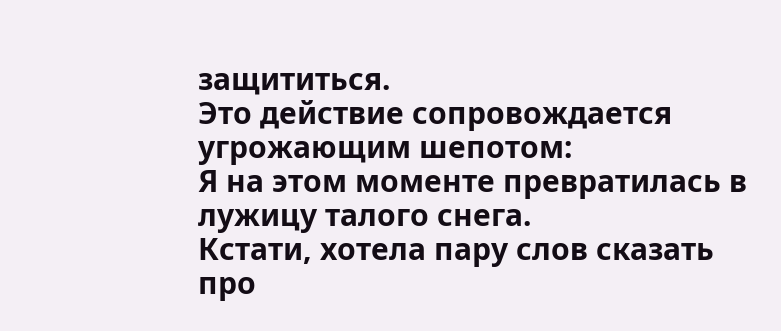защититься.
Это действие сопровождается угрожающим шепотом:
Я на этом моменте превратилась в лужицу талого снега.
Кстати, хотела пару слов сказать про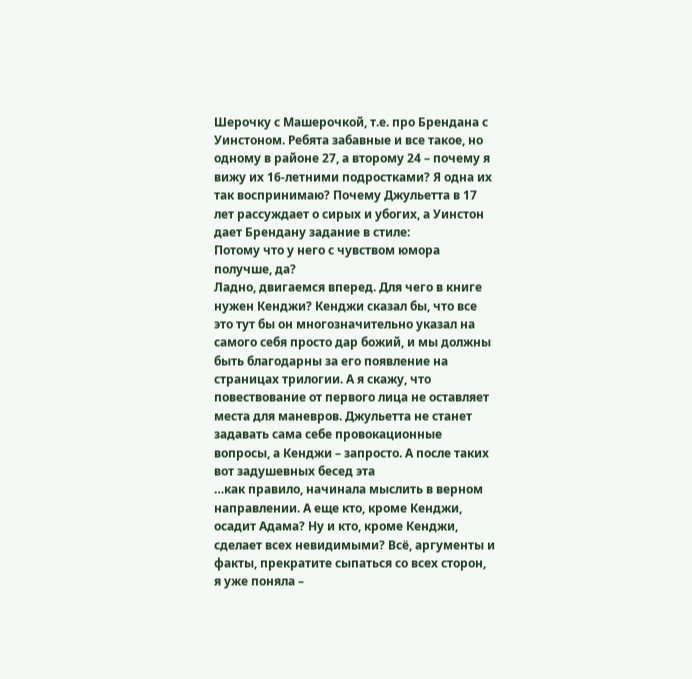Шерочку с Машерочкой, т.е. про Брендана с Уинстоном. Ребята забавные и все такое, но одному в районе 27, а второму 24 – почему я вижу их 16-летними подростками? Я одна их так воспринимаю? Почему Джульетта в 17 лет рассуждает о сирых и убогих, а Уинстон дает Брендану задание в стиле:
Потому что у него с чувством юмора получше, да?
Ладно, двигаемся вперед. Для чего в книге нужен Кенджи? Кенджи сказал бы, что все это тут бы он многозначительно указал на самого себя просто дар божий, и мы должны быть благодарны за его появление на страницах трилогии. А я скажу, что повествование от первого лица не оставляет места для маневров. Джульетта не станет задавать сама себе провокационные вопросы, а Кенджи – запросто. А после таких вот задушевных бесед эта
…как правило, начинала мыслить в верном направлении. А еще кто, кроме Кенджи, осадит Адама? Ну и кто, кроме Кенджи, сделает всех невидимыми? Всё, аргументы и факты, прекратите сыпаться со всех сторон, я уже поняла –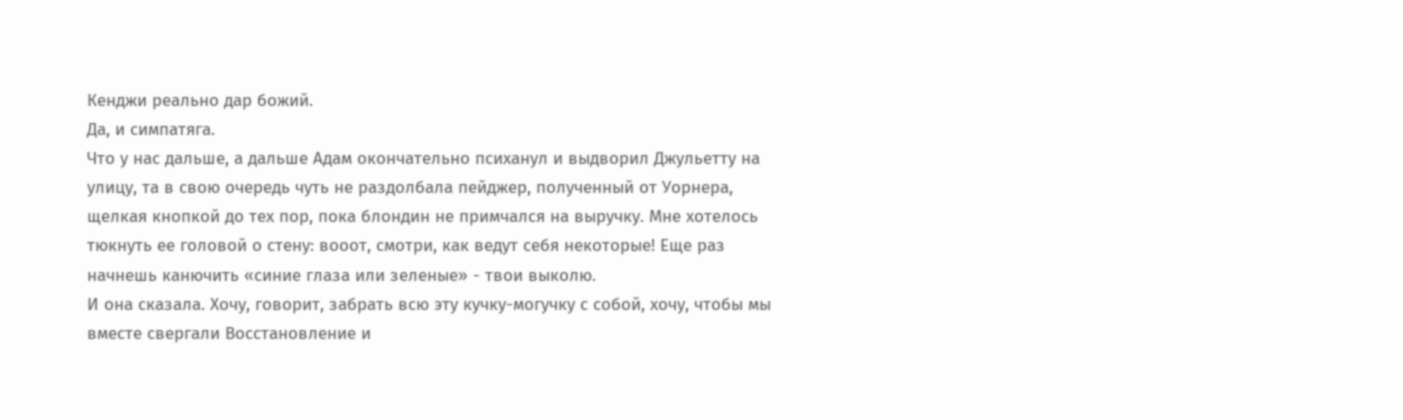Кенджи реально дар божий.
Да, и симпатяга.
Что у нас дальше, а дальше Адам окончательно психанул и выдворил Джульетту на улицу, та в свою очередь чуть не раздолбала пейджер, полученный от Уорнера, щелкая кнопкой до тех пор, пока блондин не примчался на выручку. Мне хотелось тюкнуть ее головой о стену: вооот, смотри, как ведут себя некоторые! Еще раз начнешь канючить «синие глаза или зеленые» - твои выколю.
И она сказала. Хочу, говорит, забрать всю эту кучку-могучку с собой, хочу, чтобы мы вместе свергали Восстановление и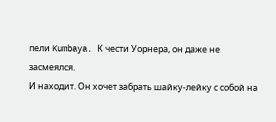пели Kumbaya. К чести Уорнера, он даже не засмеялся.
И находит. Он хочет забрать шайку-лейку с собой на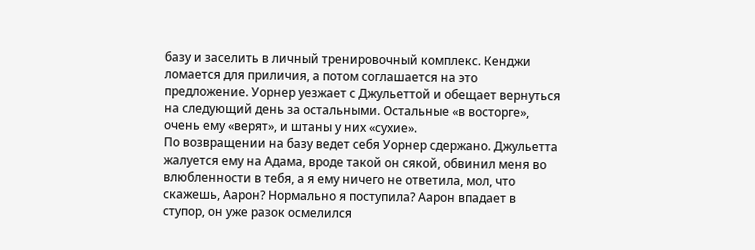базу и заселить в личный тренировочный комплекс. Кенджи ломается для приличия, а потом соглашается на это предложение. Уорнер уезжает с Джульеттой и обещает вернуться на следующий день за остальными. Остальные «в восторге», очень ему «верят», и штаны у них «сухие».
По возвращении на базу ведет себя Уорнер сдержано. Джульетта жалуется ему на Адама, вроде такой он сякой, обвинил меня во влюбленности в тебя, а я ему ничего не ответила, мол, что скажешь, Аарон? Нормально я поступила? Аарон впадает в ступор, он уже разок осмелился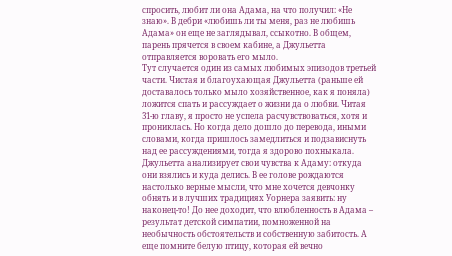спросить, любит ли она Адама, на что получил: «Не знаю». В дебри «любишь ли ты меня, раз не любишь Адама» он еще не заглядывал, ссыкотно. В общем, парень прячется в своем кабине, а Джульетта отправляется воровать его мыло.
Тут случается один из самых любимых эпизодов третьей части. Чистая и благоухающая Джульетта (раньше ей доставалось только мыло хозяйственное, как я поняла) ложится спать и рассуждает о жизни да о любви. Читая 31-ю главу, я просто не успела расчувствоваться, хотя и прониклась. Но когда дело дошло до перевода, иными словами, когда пришлось замедлиться и подзависнуть над ее рассуждениями, тогда я здорово похныкала. Джульетта анализирует свои чувства к Адаму: откуда они взялись и куда делись. В ее голове рождаются настолько верные мысли, что мне хочется девчонку обнять и в лучших традициях Уорнера заявить: ну наконец-то! До нее доходит, что влюбленность в Адама – результат детской симпатии, помноженной на необычность обстоятельств и собственную забитость. А еще помните белую птицу, которая ей вечно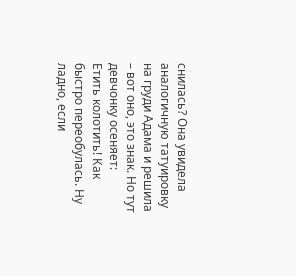снилась? Она увидела аналогичную татуировку на груди Адама и решила – вот оно, это знак. Но тут девчонку осеняет:
Етить колотить! Как быстро переобулась. Ну ладно, если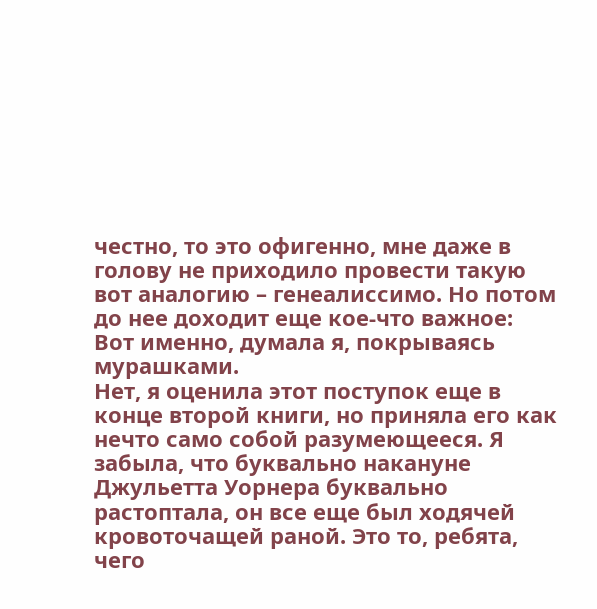честно, то это офигенно, мне даже в голову не приходило провести такую вот аналогию – генеалиссимо. Но потом до нее доходит еще кое-что важное:
Вот именно, думала я, покрываясь мурашками.
Нет, я оценила этот поступок еще в конце второй книги, но приняла его как нечто само собой разумеющееся. Я забыла, что буквально накануне Джульетта Уорнера буквально растоптала, он все еще был ходячей кровоточащей раной. Это то, ребята, чего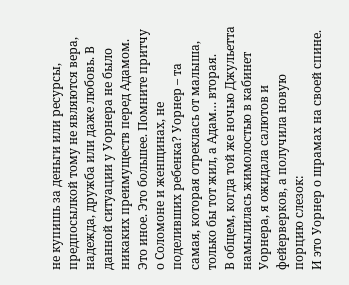не купишь за деньги или ресурсы, предпосылкой тому не являются вера, надежда, дружба или даже любовь. В данной ситуации у Уорнера не было никаких преимуществ перед Адамом. Это иное. Это большее. Помните притчу о Соломоне и женщинах, не поделивших ребенка? Уорнер – та самая, которая отреклась от малыша, только бы тот жил, а Адам… вторая.
В общем, когда той же ночью Джульетта намылилась жимолостью в кабинет Уорнера, я ожидала салютов и фейерверков, а получила новую порцию слезок:
И это Уорнер о шрамах на своей спине.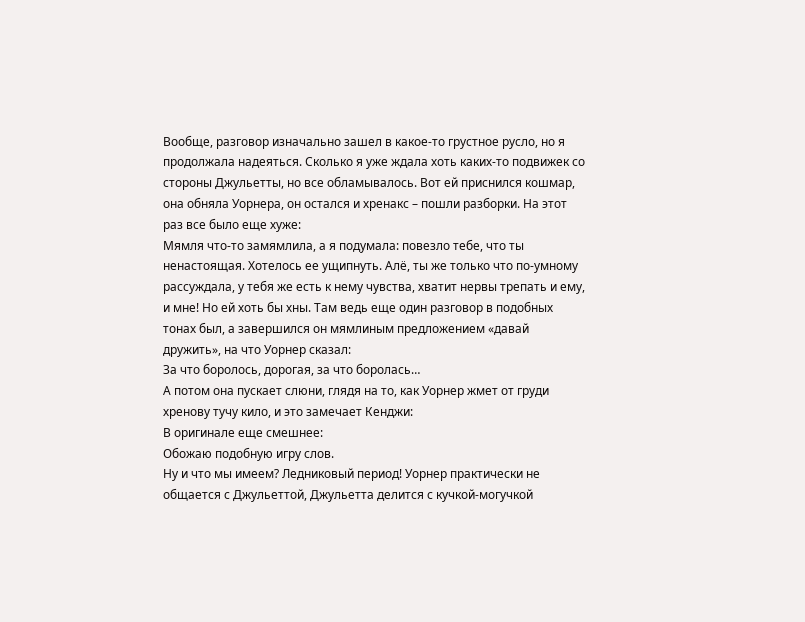Вообще, разговор изначально зашел в какое-то грустное русло, но я продолжала надеяться. Сколько я уже ждала хоть каких-то подвижек со стороны Джульетты, но все обламывалось. Вот ей приснился кошмар, она обняла Уорнера, он остался и хренакс – пошли разборки. На этот раз все было еще хуже:
Мямля что-то замямлила, а я подумала: повезло тебе, что ты ненастоящая. Хотелось ее ущипнуть. Алё, ты же только что по-умному рассуждала, у тебя же есть к нему чувства, хватит нервы трепать и ему, и мне! Но ей хоть бы хны. Там ведь еще один разговор в подобных тонах был, а завершился он мямлиным предложением «давай дружить», на что Уорнер сказал:
За что боролось, дорогая, за что боролась…
А потом она пускает слюни, глядя на то, как Уорнер жмет от груди хренову тучу кило, и это замечает Кенджи:
В оригинале еще смешнее:
Обожаю подобную игру слов.
Ну и что мы имеем? Ледниковый период! Уорнер практически не общается с Джульеттой, Джульетта делится с кучкой-могучкой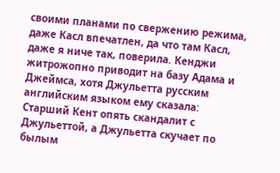своими планами по свержению режима, даже Касл впечатлен, да что там Касл, даже я ниче так, поверила. Кенджи житрожопно приводит на базу Адама и Джеймса, хотя Джульетта русским английским языком ему сказала:
Старший Кент опять скандалит с Джульеттой, а Джульетта скучает по былым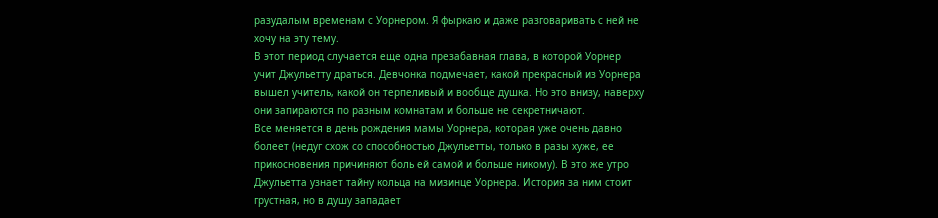разудалым временам с Уорнером. Я фыркаю и даже разговаривать с ней не хочу на эту тему.
В этот период случается еще одна презабавная глава, в которой Уорнер учит Джульетту драться. Девчонка подмечает, какой прекрасный из Уорнера вышел учитель, какой он терпеливый и вообще душка. Но это внизу, наверху они запираются по разным комнатам и больше не секретничают.
Все меняется в день рождения мамы Уорнера, которая уже очень давно болеет (недуг схож со способностью Джульетты, только в разы хуже, ее прикосновения причиняют боль ей самой и больше никому). В это же утро Джульетта узнает тайну кольца на мизинце Уорнера. История за ним стоит грустная, но в душу западает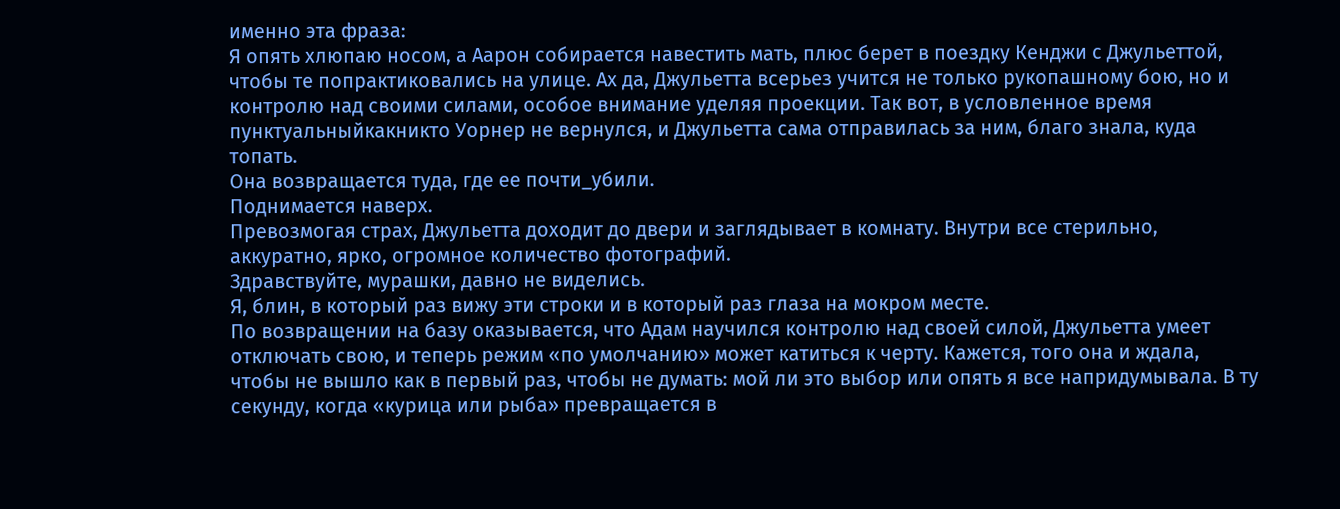именно эта фраза:
Я опять хлюпаю носом, а Аарон собирается навестить мать, плюс берет в поездку Кенджи с Джульеттой, чтобы те попрактиковались на улице. Ах да, Джульетта всерьез учится не только рукопашному бою, но и контролю над своими силами, особое внимание уделяя проекции. Так вот, в условленное время пунктуальныйкакникто Уорнер не вернулся, и Джульетта сама отправилась за ним, благо знала, куда топать.
Она возвращается туда, где ее почти_убили.
Поднимается наверх.
Превозмогая страх, Джульетта доходит до двери и заглядывает в комнату. Внутри все стерильно, аккуратно, ярко, огромное количество фотографий.
Здравствуйте, мурашки, давно не виделись.
Я, блин, в который раз вижу эти строки и в который раз глаза на мокром месте.
По возвращении на базу оказывается, что Адам научился контролю над своей силой, Джульетта умеет отключать свою, и теперь режим «по умолчанию» может катиться к черту. Кажется, того она и ждала, чтобы не вышло как в первый раз, чтобы не думать: мой ли это выбор или опять я все напридумывала. В ту секунду, когда «курица или рыба» превращается в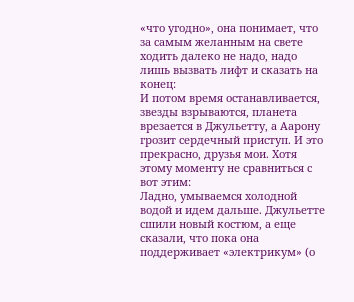«что угодно», она понимает, что за самым желанным на свете ходить далеко не надо, надо лишь вызвать лифт и сказать на конец:
И потом время останавливается, звезды взрываются, планета врезается в Джульетту, а Аарону грозит сердечный приступ. И это прекрасно, друзья мои. Хотя этому моменту не сравниться с вот этим:
Ладно, умываемся холодной водой и идем дальше. Джульетте сшили новый костюм, а еще сказали, что пока она поддерживает «электрикум» (о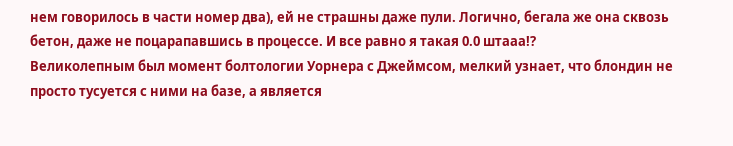нем говорилось в части номер два), ей не страшны даже пули. Логично, бегала же она сквозь бетон, даже не поцарапавшись в процессе. И все равно я такая 0.0 штааа!?
Великолепным был момент болтологии Уорнера с Джеймсом, мелкий узнает, что блондин не просто тусуется с ними на базе, а является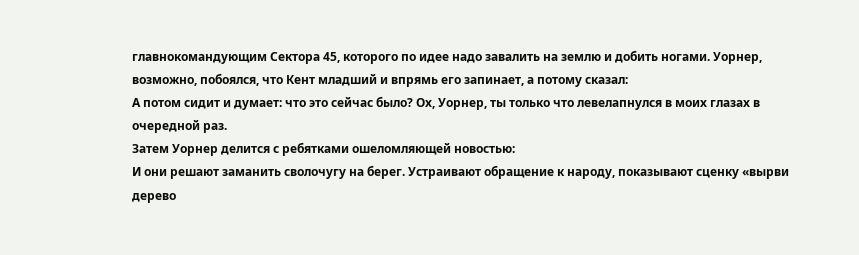главнокомандующим Сектора 45, которого по идее надо завалить на землю и добить ногами. Уорнер, возможно, побоялся, что Кент младший и впрямь его запинает, а потому сказал:
А потом сидит и думает: что это сейчас было? Ох, Уорнер, ты только что левелапнулся в моих глазах в очередной раз.
Затем Уорнер делится с ребятками ошеломляющей новостью:
И они решают заманить сволочугу на берег. Устраивают обращение к народу, показывают сценку «вырви дерево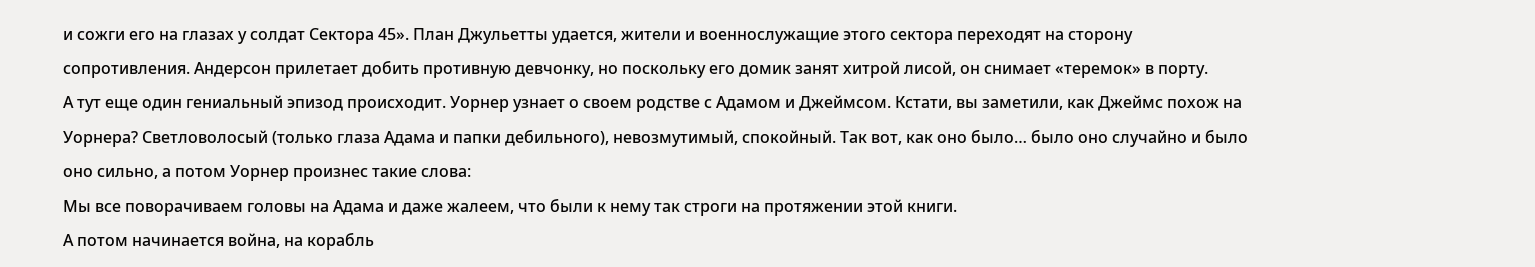и сожги его на глазах у солдат Сектора 45». План Джульетты удается, жители и военнослужащие этого сектора переходят на сторону сопротивления. Андерсон прилетает добить противную девчонку, но поскольку его домик занят хитрой лисой, он снимает «теремок» в порту.
А тут еще один гениальный эпизод происходит. Уорнер узнает о своем родстве с Адамом и Джеймсом. Кстати, вы заметили, как Джеймс похож на Уорнера? Светловолосый (только глаза Адама и папки дебильного), невозмутимый, спокойный. Так вот, как оно было… было оно случайно и было оно сильно, а потом Уорнер произнес такие слова:
Мы все поворачиваем головы на Адама и даже жалеем, что были к нему так строги на протяжении этой книги.
А потом начинается война, на корабль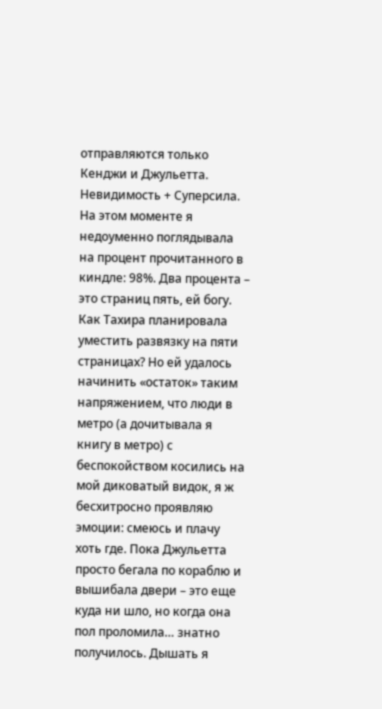отправляются только Кенджи и Джульетта. Невидимость + Суперсила. На этом моменте я недоуменно поглядывала на процент прочитанного в киндле: 98%. Два процента – это страниц пять, ей богу. Как Тахира планировала уместить развязку на пяти страницах? Но ей удалось начинить «остаток» таким напряжением, что люди в метро (а дочитывала я книгу в метро) с беспокойством косились на мой диковатый видок, я ж бесхитросно проявляю эмоции: смеюсь и плачу хоть где. Пока Джульетта просто бегала по кораблю и вышибала двери – это еще куда ни шло, но когда она пол проломила… знатно получилось. Дышать я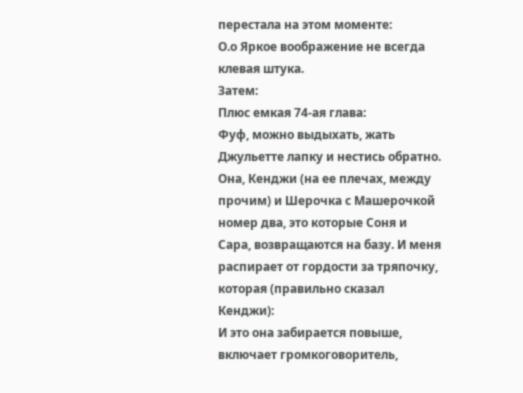перестала на этом моменте:
О.о Яркое воображение не всегда клевая штука.
Затем:
Плюс емкая 74-ая глава:
Фуф, можно выдыхать, жать Джульетте лапку и нестись обратно. Она, Кенджи (на ее плечах, между прочим) и Шерочка с Машерочкой номер два, это которые Соня и Сара, возвращаются на базу. И меня распирает от гордости за тряпочку, которая (правильно сказал Кенджи):
И это она забирается повыше, включает громкоговоритель,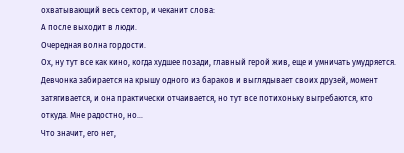охватывающий весь сектор, и чеканит слова:
А после выходит в люди.
Очередная волна гордости.
Ох, ну тут все как кино, когда худшее позади, главный герой жив, еще и умничать умудряется.
Девчонка забирается на крышу одного из бараков и выглядывает своих друзей, момент затягивается, и она практически отчаивается, но тут все потихоньку выгребаются, кто откуда. Мне радостно, но…
Что значит, его нет,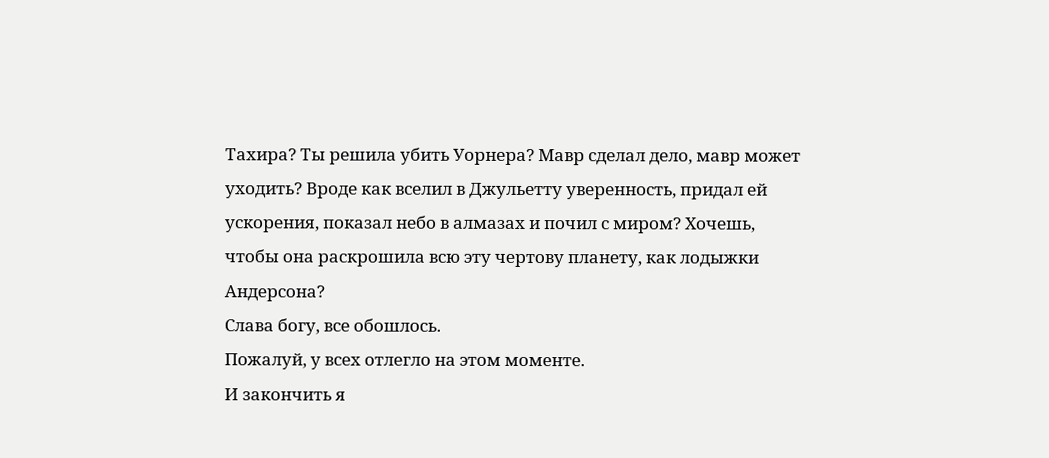Тахира? Ты решила убить Уорнера? Мавр сделал дело, мавр может уходить? Вроде как вселил в Джульетту уверенность, придал ей ускорения, показал небо в алмазах и почил с миром? Хочешь, чтобы она раскрошила всю эту чертову планету, как лодыжки Андерсона?
Слава богу, все обошлось.
Пожалуй, у всех отлегло на этом моменте.
И закончить я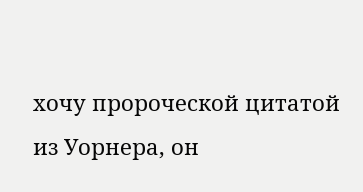хочу пророческой цитатой из Уорнера, он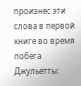произнес эти слова в первой книге во время побега Джульетты: